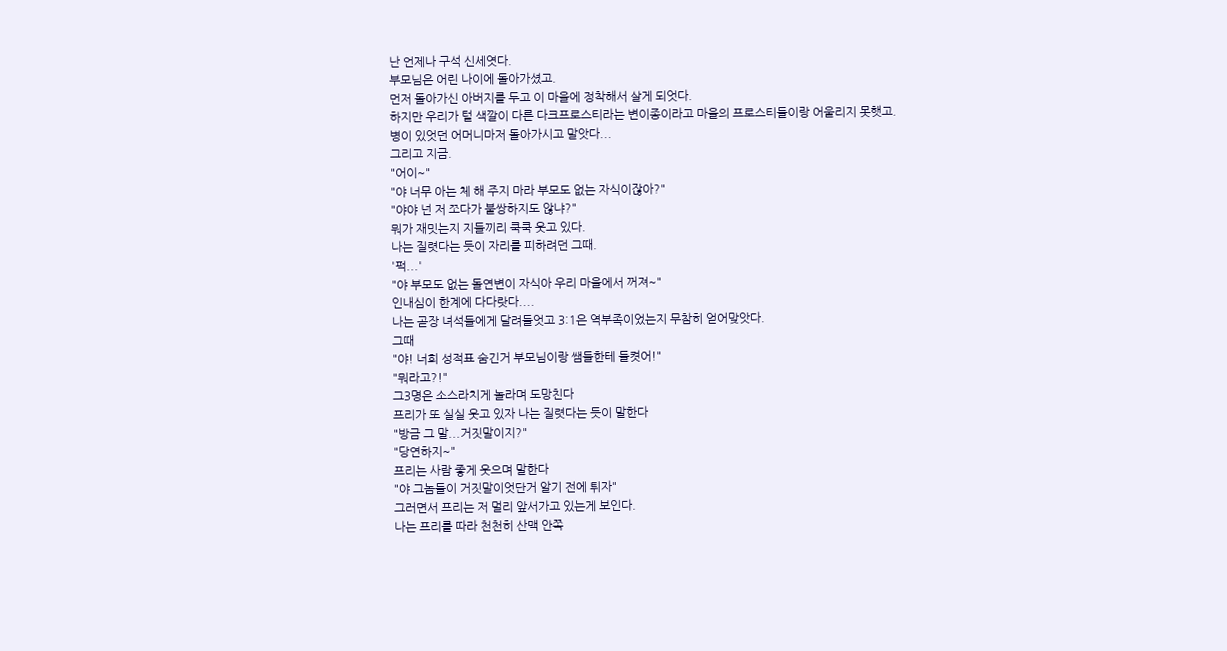난 언제나 구석 신세엿다.
부모님은 어린 나이에 돌아가셨고.
먼저 돌아가신 아버지를 두고 이 마을에 정착해서 살게 되엇다.
하지만 우리가 털 색깔이 다른 다크프로스티라는 변이종이라고 마을의 프로스티들이랑 어울리지 못햇고.
병이 있엇던 어머니마저 돌아가시고 말앗다...
그리고 지금.
"어이~"
"야 너무 아는 체 해 주지 마라 부모도 없는 자식이잖아?"
"야야 넌 저 쪼다가 불쌍하지도 않냐?"
뭐가 재밋는지 지들끼리 쿡쿡 웃고 있다.
나는 질렷다는 듯이 자리를 피하려던 그때.
'퍽...'
"야 부모도 없는 돌연변이 자식아 우리 마을에서 꺼져~"
인내심이 한계에 다다랏다....
나는 곧장 녀석들에게 달려들엇고 3:1은 역부족이었는지 무참히 얻어맞앗다.
그때
"야! 너희 성적표 숨긴거 부모님이랑 쌤들한테 들켯어!"
"뭐라고?!"
그3명은 소스라치게 놀라며 도망친다
프리가 또 실실 웃고 있자 나는 질렷다는 듯이 말한다
"방금 그 말...거짓말이지?"
"당연하지~"
프리는 사람 좋게 웃으며 말한다
"야 그놈들이 거짓말이엇단거 알기 전에 튀자"
그러면서 프리는 저 멀리 앞서가고 있는게 보인다.
나는 프리를 따라 천천히 산맥 안쪽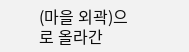(마을 외곽)으로 올라간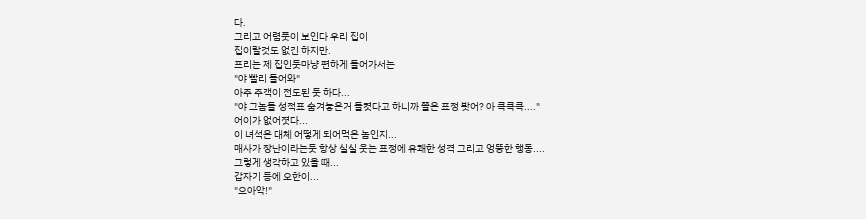다.
그리고 어렴풋이 보인다 우리 집이
집이랄것도 없긴 하지만.
프리는 제 집인듯마냥 편하게 들어가서는
"야 빨리 들어와"
아주 주객이 전도된 듯 하다...
"야 그놈들 성적표 숨겨놓은거 들켯다고 하니까 쫄은 표정 봣어? 아 큭큭큭...."
어이가 없어졋다...
이 녀석은 대체 어떻게 되어먹은 놈인지...
매사가 장난이라는듯 항상 실실 웃는 표정에 유쾌한 성격 그리고 엉뚱한 행동....
그렇게 생각하고 있을 때...
갑자기 등에 오한이...
"으아악!"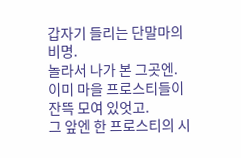갑자기 들리는 단말마의 비명.
놀라서 나가 본 그곳엔.
이미 마을 프로스티들이 잔뜩 모여 있엇고.
그 앞엔 한 프로스티의 시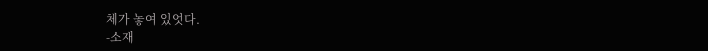체가 놓여 있엇다.
-소재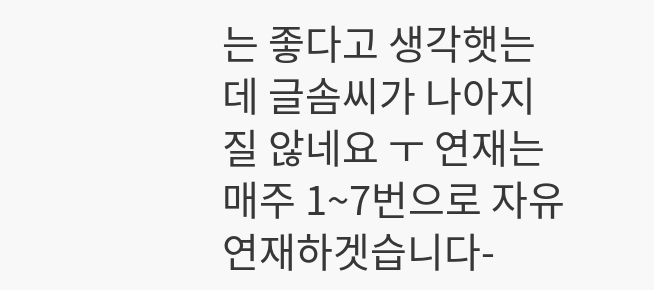는 좋다고 생각햇는데 글솜씨가 나아지질 않네요 ㅜ 연재는 매주 1~7번으로 자유 연재하겟습니다-